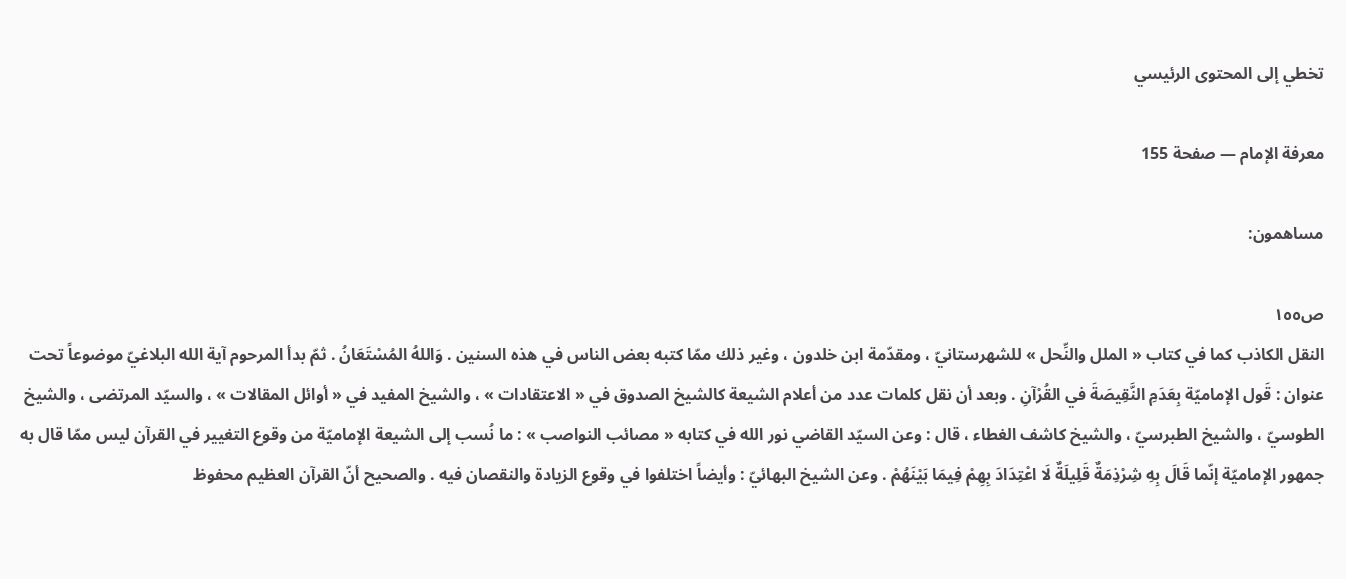تخطي إلى المحتوى الرئيسي

معرفة الإمام — صفحة 155

مساهمون:

ص١٥٥
النقل الكاذب كما في كتاب « الملل والنِّحل » للشهرستانيّ ، ومقدّمة ابن خلدون ، وغير ذلك ممّا كتبه بعض الناس في هذه السنين . وَاللهُ المُسْتَعَانُ . ثمّ بدأ المرحوم آية الله البلاغيّ موضوعاً تحت عنوان : قَول الإماميّة بِعَدَمِ النَّقِيصَةَ في القُرْآنِ . وبعد أن نقل كلمات عدد من أعلام الشيعة كالشيخ الصدوق في « الاعتقادات » ، والشيخ المفيد في « أوائل المقالات » ، والسيّد المرتضى ، والشيخ الطوسيّ ، والشيخ الطبرسيّ ، والشيخ كاشف الغطاء ، قال : وعن السيّد القاضي نور الله في كتابه « مصائب النواصب » : ما نُسب إلى الشيعة الإماميّة من وقوع التغيير في القرآن ليس ممّا قال به جمهور الإماميّة إنّما قَالَ بِهِ شِرْذِمَةٌ قَلِيلَةٌ لَا اعْتِدَادَ بِهِمْ فِيمَا بَيْنَهُمْ . وعن الشيخ البهائيّ : وأيضاً اختلفوا في وقوع الزيادة والنقصان فيه . والصحيح أنّ القرآن العظيم محفوظ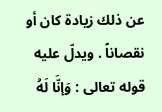عن ذلك زيادة كان أو نقصاناً . ويدلّ عليه قوله تعالى : وَإنَّا لَهُ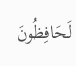لَحَافِظُونَ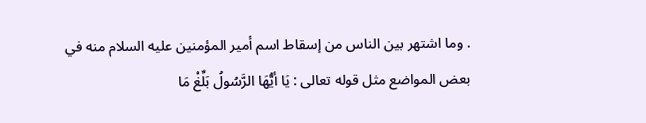. وما اشتهر بين الناس من إسقاط اسم أمير المؤمنين عليه السلام منه في بعض المواضع مثل قوله تعالى : يَا أيُّهَا الرَّسُولُ بَلِّغْ مَا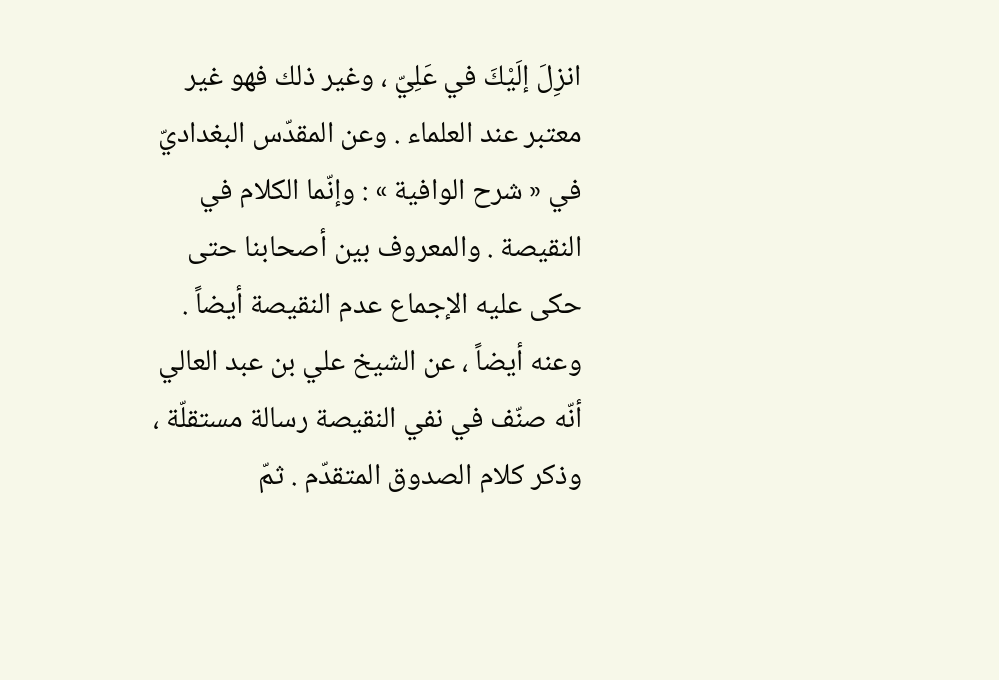انزِلَ إلَيْكَ في عَلِيّ ، وغير ذلك فهو غير معتبر عند العلماء . وعن المقدّس البغداديّ في « شرح الوافية » : وإنّما الكلام في النقيصة . والمعروف بين أصحابنا حتى حكى عليه الإجماع عدم النقيصة أيضاً . وعنه أيضاً ، عن الشيخ علي بن عبد العالي أنّه صنّف في نفي النقيصة رسالة مستقلّة ، وذكر كلام الصدوق المتقدّم . ثمّ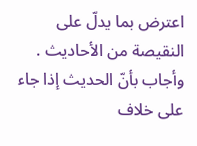اعترض بما يدلّ على النقيصة من الأحاديث . وأجاب بأنّ الحديث إذا جاء على خلاف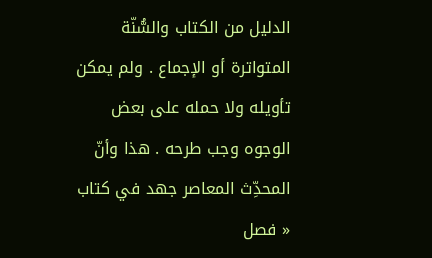الدليل من الكتاب والسُّنّة المتواترة أو الإجماع . ولم يمكن تأويله ولا حمله على بعض الوجوه وجب طرحه . هذا وأنّ المحدِّث المعاصر جهد في كتاب « فصل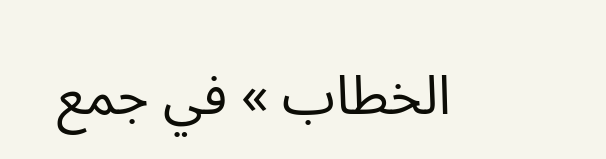الخطاب » في جمع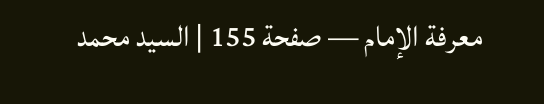معرفة الإمام — صفحة 155 | السيد محمد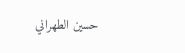حسين الطهراني